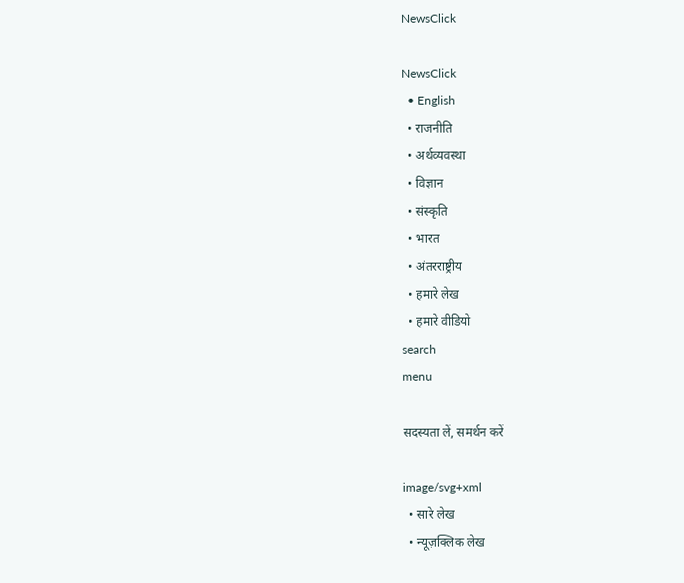NewsClick

NewsClick
  • English
  • राजनीति
  • अर्थव्यवस्था
  • विज्ञान
  • संस्कृति
  • भारत
  • अंतरराष्ट्रीय
  • हमारे लेख
  • हमारे वीडियो
search
menu

सदस्यता लें, समर्थन करें

image/svg+xml
  • सारे लेख
  • न्यूज़क्लिक लेख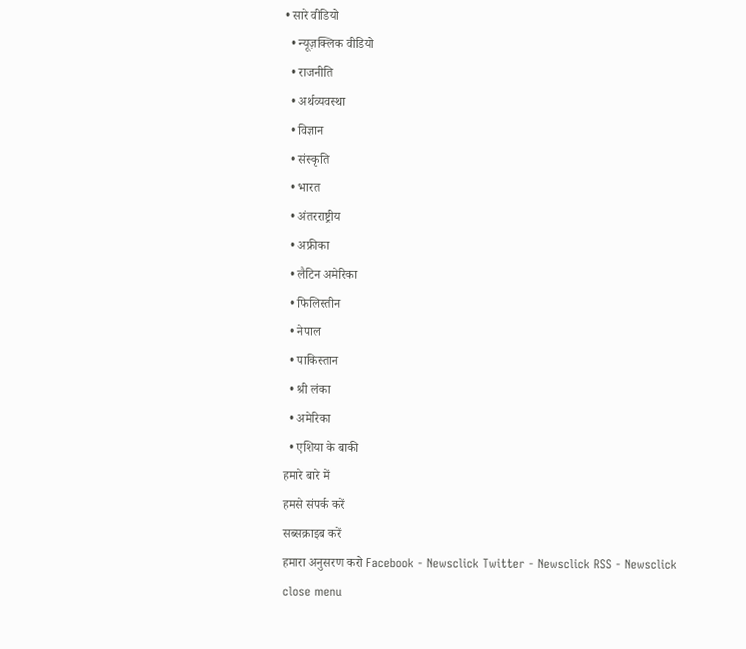• सारे वीडियो
  • न्यूज़क्लिक वीडियो
  • राजनीति
  • अर्थव्यवस्था
  • विज्ञान
  • संस्कृति
  • भारत
  • अंतरराष्ट्रीय
  • अफ्रीका
  • लैटिन अमेरिका
  • फिलिस्तीन
  • नेपाल
  • पाकिस्तान
  • श्री लंका
  • अमेरिका
  • एशिया के बाकी
हमारे बारे में
हमसे संपर्क करें
सब्सक्राइब करें
हमारा अनुसरण करो Facebook - Newsclick Twitter - Newsclick RSS - Newsclick
close menu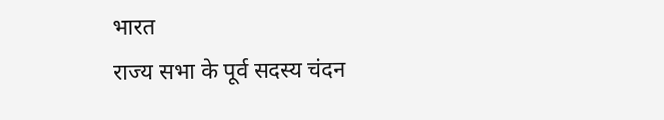भारत
राज्य सभा के पूर्व सदस्य चंदन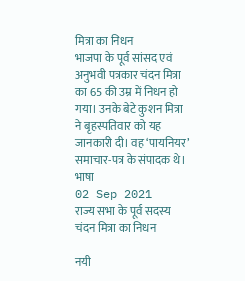मित्रा का निधन
भाजपा के पूर्व सांसद एवं अनुभवी पत्रकार चंदन मित्रा का 65 की उम्र में निधन हो गया। उनके बेटे कुशन मित्रा ने बृहस्पतिवार को यह जानकारी दी। वह ‘पायनियर’ समाचार-पत्र के संपादक थे।
भाषा
02 Sep 2021
राज्य सभा के पूर्व सदस्य चंदन मित्रा का निधन

नयी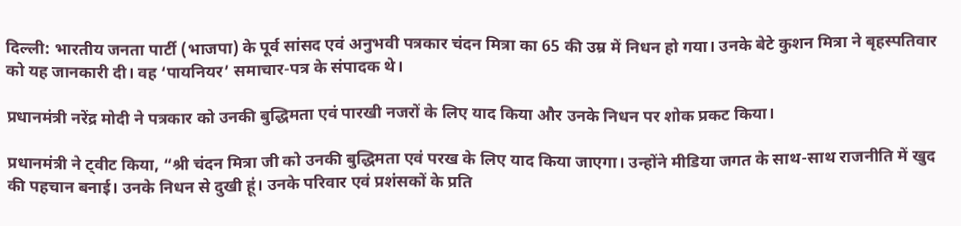दिल्ली: भारतीय जनता पार्टी (भाजपा) के पूर्व सांसद एवं अनुभवी पत्रकार चंदन मित्रा का 65 की उम्र में निधन हो गया। उनके बेटे कुशन मित्रा ने बृहस्पतिवार को यह जानकारी दी। वह ‘पायनियर’ समाचार-पत्र के संपादक थे।

प्रधानमंत्री नरेंद्र मोदी ने पत्रकार को उनकी बुद्धिमता एवं पारखी नजरों के लिए याद किया और उनके निधन पर शोक प्रकट किया।

प्रधानमंत्री ने ट्वीट किया, “श्री चंदन मित्रा जी को उनकी बुद्धिमता एवं परख के लिए याद किया जाएगा। उन्होंने मीडिया जगत के साथ-साथ राजनीति में खुद की पहचान बनाई। उनके निधन से दुखी हूं। उनके परिवार एवं प्रशंसकों के प्रति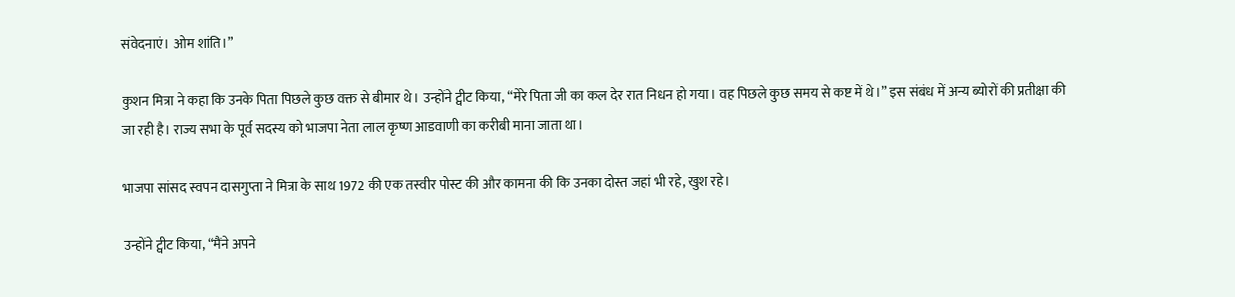संवेदनाएं। ओम शांति।”

कुशन मित्रा ने कहा कि उनके पिता पिछले कुछ वक्त से बीमार थे। उन्होंने ट्वीट किया, “मेरे पिता जी का कल देर रात निधन हो गया। वह पिछले कुछ समय से कष्ट में थे।” इस संबंध में अन्य ब्योरों की प्रतीक्षा की जा रही है। राज्य सभा के पूर्व सदस्य को भाजपा नेता लाल कृष्ण आडवाणी का करीबी माना जाता था।

भाजपा सांसद स्वपन दासगुप्ता ने मित्रा के साथ 1972 की एक तस्वीर पोस्ट की और कामना की कि उनका दोस्त जहां भी रहे, खुश रहे।

उन्होंने ट्वीट किया, “मैंने अपने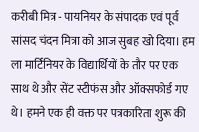करीबी मित्र - पायनियर के संपादक एवं पूर्व सांसद चंदन मित्रा को आज सुबह खो दिया। हम ला मार्टिनियर के विद्यार्थियों के तौर पर एक साथ थे और सेंट स्टीफंस और ऑक्सफोर्ड गए थे। हमने एक ही वक्त पर पत्रकारिता शुरू की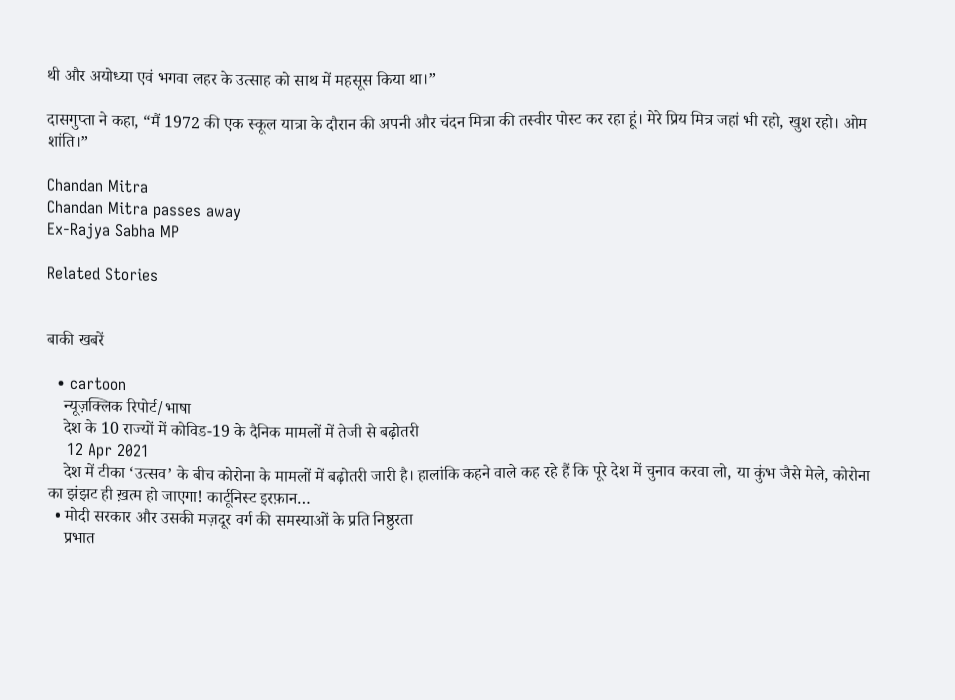थी और अयोध्या एवं भगवा लहर के उत्साह को साथ में महसूस किया था।”

दासगुप्ता ने कहा, “मैं 1972 की एक स्कूल यात्रा के दौरान की अपनी और चंदन मित्रा की तस्वीर पोस्ट कर रहा हूं। मेरे प्रिय मित्र जहां भी रहो, खुश रहो। ओम शांति।”

Chandan Mitra
Chandan Mitra passes away
Ex-Rajya Sabha MP

Related Stories


बाकी खबरें

  • cartoon
    न्यूज़क्लिक रिपोर्ट/भाषा
    देश के 10 राज्यों में कोविड-19 के दैनिक मामलों में तेजी से बढ़ोतरी
    12 Apr 2021
    देश में टीका ‘उत्सव’ के बीच कोरोना के मामलों में बढ़ोतरी जारी है। हालांकि कहने वाले कह रहे हैं कि पूरे देश में चुनाव करवा लो, या कुंभ जैसे मेले, कोरोना का झंझट ही ख़त्म हो जाएगा! कार्टूनिस्ट इरफ़ान…
  • मोदी सरकार और उसकी मज़दूर वर्ग की समस्याओं के प्रति निष्ठुरता
    प्रभात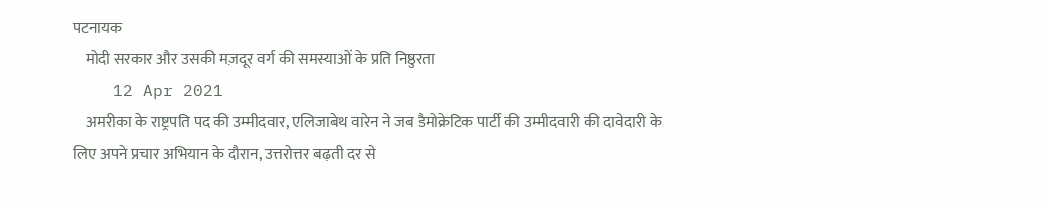पटनायक
    मोदी सरकार और उसकी मज़दूर वर्ग की समस्याओं के प्रति निष्ठुरता
    12 Apr 2021
    अमरीका के राष्ट्रपति पद की उम्मीदवार, एलिजाबेथ वारेन ने जब डैमोक्रेटिक पार्टी की उम्मीदवारी की दावेदारी के लिए अपने प्रचार अभियान के दौरान, उत्तरोत्तर बढ़ती दर से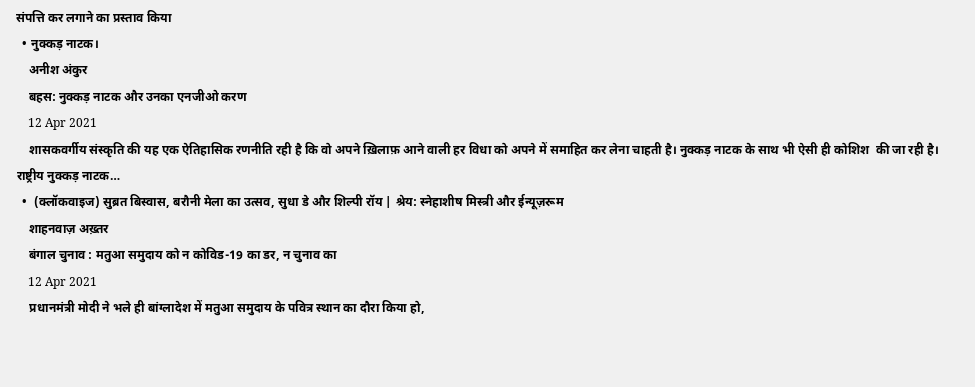संपत्ति कर लगाने का प्रस्ताव किया
  • नुक्कड़ नाटक।
    अनीश अंकुर
    बहस: नुक्कड़ नाटक और उनका एनजीओ करण
    12 Apr 2021
    शासकवर्गीय संस्कृति की यह एक ऐतिहासिक रणनीति रही है कि वो अपने ख़िलाफ़ आने वाली हर विधा को अपने में समाहित कर लेना चाहती है। नुक्कड़ नाटक के साथ भी ऐसी ही कोशिश  की जा रही है। राष्ट्रीय नुक्कड़ नाटक…
  •  (क्लॉकवाइज) सुब्रत बिस्वास, बरौनी मेला का उत्सव, सुधा डे और शिल्पी रॉय | श्रेय: स्नेहाशीष मिस्त्री और ईन्यूज़रूम
    शाहनवाज़ अख़्तर
    बंगाल चुनाव : मतुआ समुदाय को न कोविड-19 का डर, न चुनाव का
    12 Apr 2021
    प्रधानमंत्री मोदी ने भले ही बांग्लादेश में मतुआ समुदाय के पवित्र स्थान का दौरा किया हो,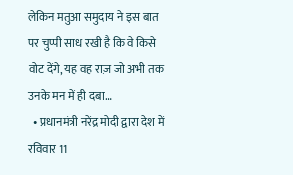लेकिन मतुआ समुदाय ने इस बात पर चुप्पी साध रखी है कि वे किसे वोट देंगे, यह वह राज़ जो अभी तक उनके मन में ही दबा…
  • प्रधानमंत्री नरेंद्र मोदी द्वारा देश में रविवार 11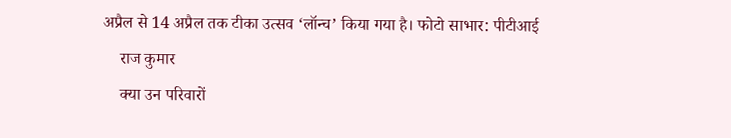अप्रैल से 14 अप्रैल तक टीका उत्सव ‘लॉन्च’ किया गया है। फोटो साभार: पीटीआई
    राज कुमार
    क्या उन परिवारों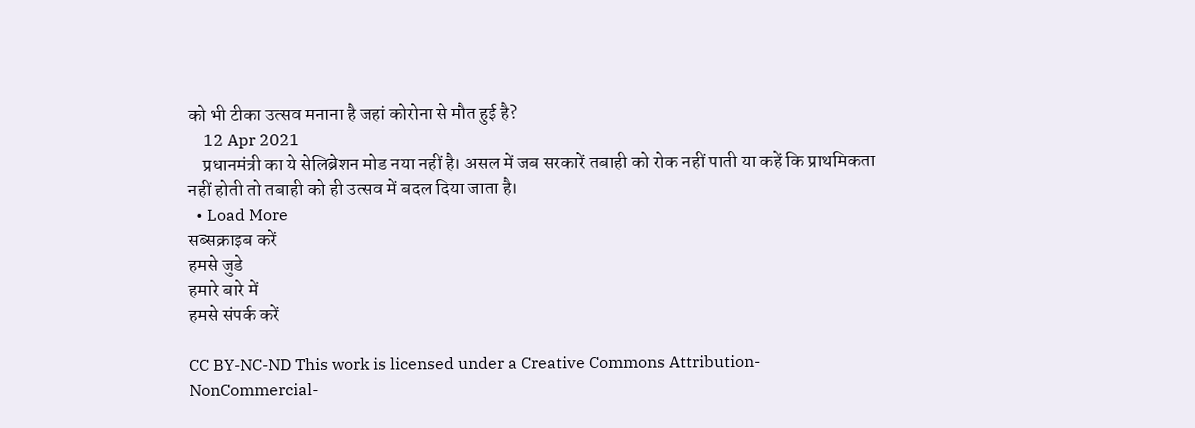को भी टीका उत्सव मनाना है जहां कोरोना से मौत हुई है?
    12 Apr 2021
    प्रधानमंत्री का ये सेलिब्रेशन मोड नया नहीं है। असल में जब सरकारें तबाही को रोक नहीं पाती या कहें कि प्राथमिकता नहीं होती तो तबाही को ही उत्सव में बदल दिया जाता है।
  • Load More
सब्सक्राइब करें
हमसे जुडे
हमारे बारे में
हमसे संपर्क करें

CC BY-NC-ND This work is licensed under a Creative Commons Attribution-NonCommercial-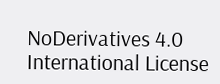NoDerivatives 4.0 International License